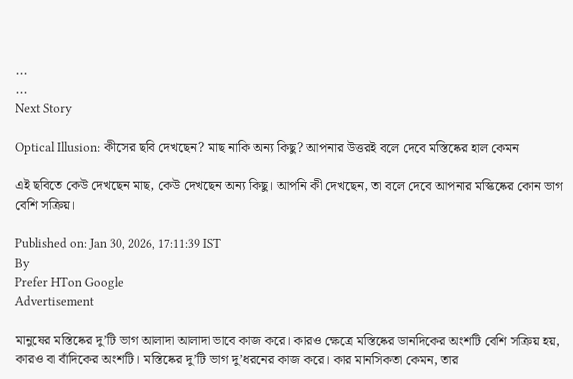...
...
Next Story

Optical Illusion: কীসের ছবি দেখছেন? মাছ নাকি অন্য কিছু? আপনার উত্তরই বলে দেবে মস্তিষ্কের হাল কেমন

এই ছবিতে কেউ দেখছেন মাছ, কেউ দেখছেন অন্য কিছু। আপনি কী দেখছেন, তা বলে দেবে আপনার মস্কিষ্কের কোন ভাগ বেশি সক্রিয়।

Published on: Jan 30, 2026, 17:11:39 IST
By
Prefer HTon Google
Advertisement

মানুষের মস্তিষ্কের দু’টি ভাগ আলাদা আলাদা ভাবে কাজ করে। কারও ক্ষেত্রে মস্তিষ্কের ডানদিকের অংশটি বেশি সক্রিয় হয়, কারও বা বাঁদিকের অংশটি। মস্তিষ্কের দু’টি ভাগ দু’ধরনের কাজ করে। কার মানসিকতা কেমন, তার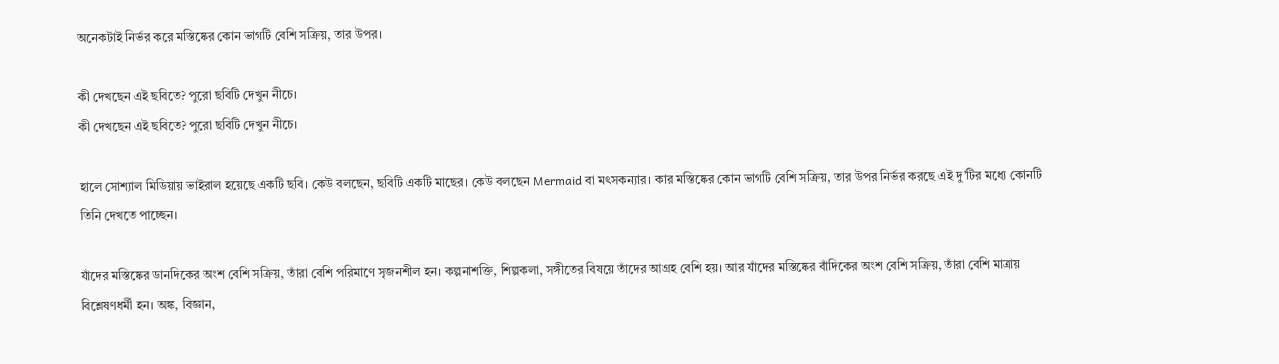অনেকটাই নির্ভর করে মস্তিষ্কের কোন ভাগটি বেশি সক্রিয়, তার উপর।

কী দেখছেন এই ছবিতে? পুরো ছবিটি দেখুন নীচে।
কী দেখছেন এই ছবিতে? পুরো ছবিটি দেখুন নীচে।

হালে সোশ্যাল মিডিয়ায় ভাইরাল হয়েছে একটি ছবি। কেউ বলছেন, ছবিটি একটি মাছের। কেউ বলছেন Mermaid বা মৎসকন্যার। কার মস্তিষ্কের কোন ভাগটি বেশি সক্রিয়, তার উপর নির্ভর করছে এই দু’টির মধ্যে কোনটি তিনি দেখতে পাচ্ছেন।

যাঁদের মস্তিষ্কের ডানদিকের অংশ বেশি সক্রিয়, তাঁরা বেশি পরিমাণে সৃজনশীল হন। কল্পনাশক্তি, শিল্পকলা, সঙ্গীতের বিষয়ে তাঁদের আগ্রহ বেশি হয়। আর যাঁদের মস্তিষ্কের বাঁদিকের অংশ বেশি সক্রিয়, তাঁরা বেশি মাত্রায় বিশ্লেষণধর্মী হন। অঙ্ক, বিজ্ঞান,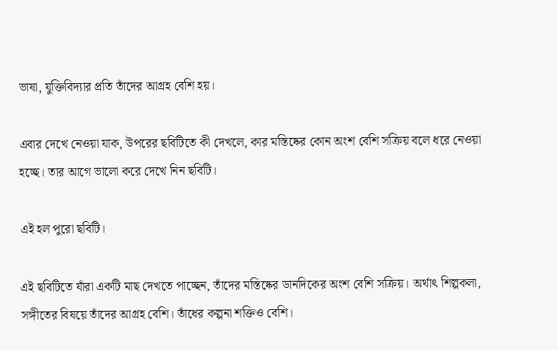ভাষা, যুক্তিবিদ্যার প্রতি তাঁদের আগ্রহ বেশি হয়।

এবার দেখে নেওয়া যাক, উপরের ছবিটিতে কী দেখলে, কার মস্তিষ্কের কোন অংশ বেশি সক্রিয় বলে ধরে নেওয়া হচ্ছে। তার আগে ভালো করে দেখে নিন ছবিটি।

এই হল পুরো ছবিটি।

এই ছবিটিতে যাঁরা একটি মাছ দেখতে পাচ্ছেন, তাঁদের মস্তিষ্কের ডানদিকের অংশ বেশি সক্রিয়। অর্থাৎ শিল্পকলা, সঙ্গীতের বিষয়ে তাঁদের আগ্রহ বেশি। তাঁধের কল্পনা শক্তিও বেশি।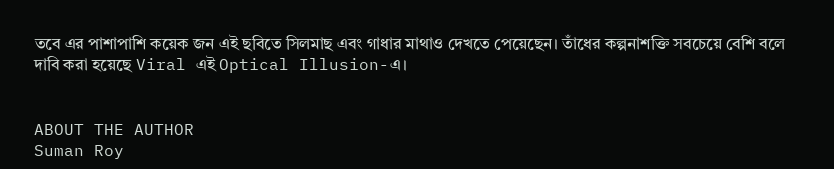তবে এর পাশাপাশি কয়েক জন এই ছবিতে সিলমাছ এবং গাধার মাথাও দেখতে পেয়েছেন। তাঁধের কল্পনাশক্তি সবচেয়ে বেশি বলে দাবি করা হয়েছে Viral এই Optical Illusion-এ।


ABOUT THE AUTHOR
Suman Roy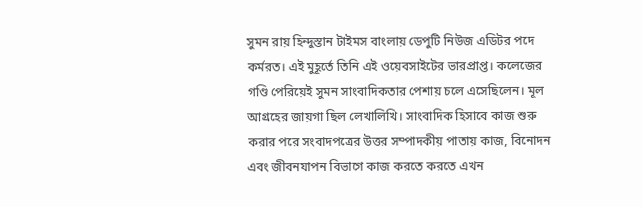সুমন রায় হিন্দুস্তান টাইমস বাংলায় ডেপুটি নিউজ এডিটর পদে কর্মরত। এই মুহূর্তে তিনি এই ওয়েবসাইটের ভারপ্রাপ্ত। কলেজের গণ্ডি পেরিয়েই সুমন সাংবাদিকতার পেশায় চলে এসেছিলেন। মূল আগ্রহের জায়গা ছিল লেখালিখি। সাংবাদিক হিসাবে কাজ শুরু করার পরে সংবাদপত্রের উত্তর সম্পাদকীয় পাতায় কাজ, বিনোদন এবং জীবনযাপন বিভাগে কাজ করতে করতে এখন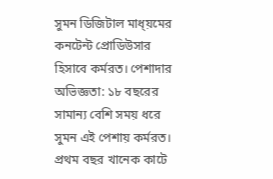সুমন ডিজিটাল মাধ্য়মের কনটেন্ট প্রোডিউসার হিসাবে কর্মরত। পেশাদার অভিজ্ঞতা: ১৮ বছরের সামান্য বেশি সময় ধরে সুমন এই পেশায় কর্মরত। প্রথম বছর খানেক কাটে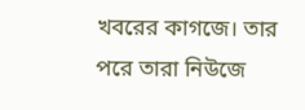খবরের কাগজে। তার পরে তারা নিউজে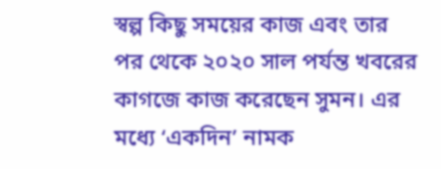স্বল্প কিছু সময়ের কাজ এবং তার পর থেকে ২০২০ সাল পর্যন্ত খবরের কাগজে কাজ করেছেন সুমন। এর মধ্যে ‘একদিন’ নামক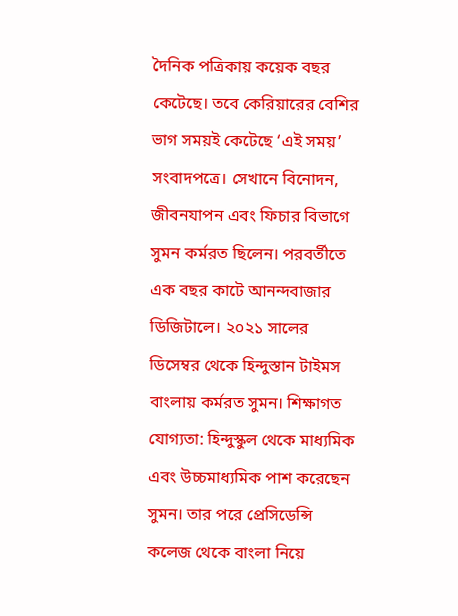দৈনিক পত্রিকায় কয়েক বছর কেটেছে। তবে কেরিয়ারের বেশির ভাগ সময়ই কেটেছে ‘এই সময়’ সংবাদপত্রে। সেখানে বিনোদন, জীবনযাপন এবং ফিচার বিভাগে সুমন কর্মরত ছিলেন। পরবর্তীতে এক বছর কাটে আনন্দবাজার ডিজিটালে। ২০২১ সালের ডিসেম্বর থেকে হিন্দুস্তান টাইমস বাংলায় কর্মরত সুমন। শিক্ষাগত যোগ্যতা: হিন্দুস্কুল থেকে মাধ্যমিক এবং উচ্চমাধ্যমিক পাশ করেছেন সুমন। তার পরে প্রেসিডেন্সি কলেজ থেকে বাংলা নিয়ে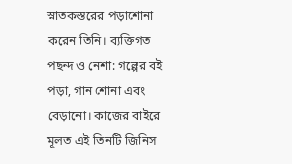স্নাতকস্তরের পড়াশোনা করেন তিনি। ব্যক্তিগত পছন্দ ও নেশা: গল্পের বই পড়া, গান শোনা এবং বেড়ানো। কাজের বাইরে মূলত এই তিনটি জিনিস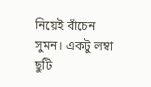নিয়েই বাঁচেন সুমন। একটু লম্বা ছুটি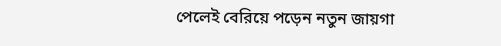পেলেই বেরিয়ে পড়েন নতুন জায়গা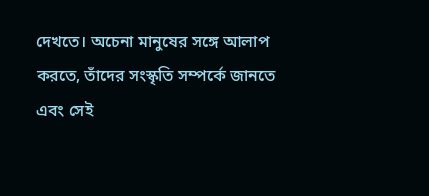দেখতে। অচেনা মানুষের সঙ্গে আলাপ করতে, তাঁদের সংস্কৃতি সম্পর্কে জানতে এবং সেই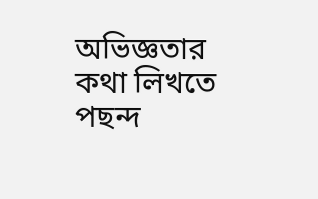অভিজ্ঞতার কথা লিখতে পছন্দ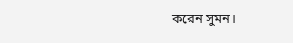করেন সুমন।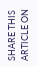SHARE THIS ARTICLE ON